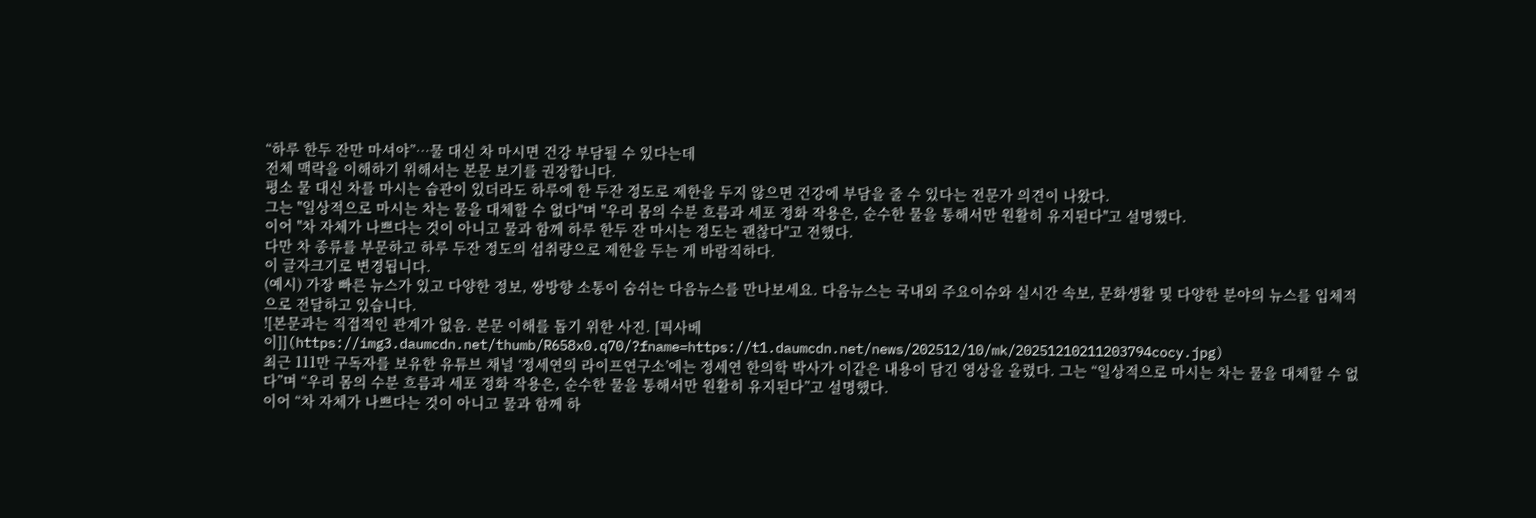“하루 한두 잔만 마셔야”…물 대신 차 마시면 건강 부담될 수 있다는데
전체 맥락을 이해하기 위해서는 본문 보기를 권장합니다.
평소 물 대신 차를 마시는 습관이 있더라도 하루에 한 두잔 정도로 제한을 두지 않으면 건강에 부담을 줄 수 있다는 전문가 의견이 나왔다.
그는 "일상적으로 마시는 차는 물을 대체할 수 없다"며 "우리 몸의 수분 흐름과 세포 정화 작용은, 순수한 물을 통해서만 원활히 유지된다"고 설명했다.
이어 "차 자체가 나쁘다는 것이 아니고 물과 함께 하루 한두 잔 마시는 정도는 괜찮다"고 전했다.
다만 차 종류를 부문하고 하루 두잔 정도의 섭취량으로 제한을 두는 게 바람직하다.
이 글자크기로 변경됩니다.
(예시) 가장 빠른 뉴스가 있고 다양한 정보, 쌍방향 소통이 숨쉬는 다음뉴스를 만나보세요. 다음뉴스는 국내외 주요이슈와 실시간 속보, 문화생활 및 다양한 분야의 뉴스를 입체적으로 전달하고 있습니다.
![본문과는 직접적인 관계가 없음. 본문 이해를 돕기 위한 사진. [픽사베이]](https://img3.daumcdn.net/thumb/R658x0.q70/?fname=https://t1.daumcdn.net/news/202512/10/mk/20251210211203794cocy.jpg)
최근 111만 구독자를 보유한 유튜브 채널 ‘정세연의 라이프연구소’에는 정세연 한의학 박사가 이같은 내용이 담긴 영상을 올렸다. 그는 “일상적으로 마시는 차는 물을 대체할 수 없다”며 “우리 몸의 수분 흐름과 세포 정화 작용은, 순수한 물을 통해서만 원활히 유지된다”고 설명했다.
이어 “차 자체가 나쁘다는 것이 아니고 물과 함께 하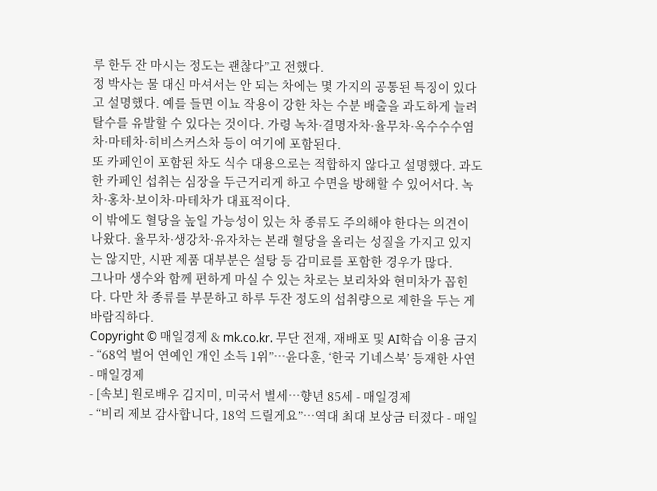루 한두 잔 마시는 정도는 괜찮다”고 전했다.
정 박사는 물 대신 마셔서는 안 되는 차에는 몇 가지의 공통된 특징이 있다고 설명했다. 예를 들면 이뇨 작용이 강한 차는 수분 배출을 과도하게 늘려 탈수를 유발할 수 있다는 것이다. 가령 녹차·결명자차·율무차·옥수수수염차·마테차·히비스커스차 등이 여기에 포함된다.
또 카페인이 포함된 차도 식수 대용으로는 적합하지 않다고 설명했다. 과도한 카페인 섭취는 심장을 두근거리게 하고 수면을 방해할 수 있어서다. 녹차·홍차·보이차·마테차가 대표적이다.
이 밖에도 혈당을 높일 가능성이 있는 차 종류도 주의해야 한다는 의견이 나왔다. 율무차·생강차·유자차는 본래 혈당을 올리는 성질을 가지고 있지는 않지만, 시판 제품 대부분은 설탕 등 감미료를 포함한 경우가 많다.
그나마 생수와 함께 편하게 마실 수 있는 차로는 보리차와 현미차가 꼽힌다. 다만 차 종류를 부문하고 하루 두잔 정도의 섭취량으로 제한을 두는 게 바람직하다.
Copyright © 매일경제 & mk.co.kr. 무단 전재, 재배포 및 AI학습 이용 금지
- “68억 벌어 연예인 개인 소득 1위”…윤다훈, ‘한국 기네스북’ 등재한 사연 - 매일경제
- [속보] 원로배우 김지미, 미국서 별세…향년 85세 - 매일경제
- “비리 제보 감사합니다, 18억 드릴게요”…역대 최대 보상금 터졌다 - 매일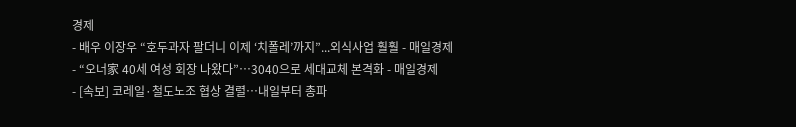경제
- 배우 이장우 “호두과자 팔더니 이제 ‘치폴레’까지”...외식사업 훨훨 - 매일경제
- “오너家 40세 여성 회장 나왔다”…3040으로 세대교체 본격화 - 매일경제
- [속보] 코레일·철도노조 협상 결렬…내일부터 총파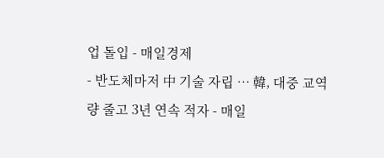업 돌입 - 매일경제
- 반도체마저 中 기술 자립 … 韓, 대중 교역량 줄고 3년 연속 적자 - 매일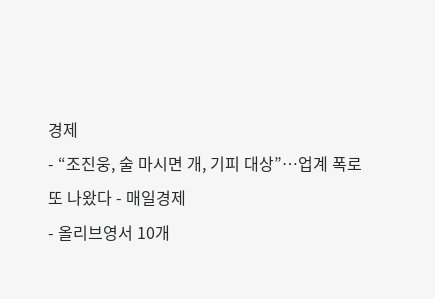경제
- “조진웅, 술 마시면 개, 기피 대상”…업계 폭로 또 나왔다 - 매일경제
- 올리브영서 10개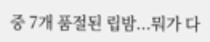중 7개 품절된 립밤...뭐가 다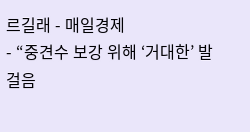르길래 - 매일경제
- “중견수 보강 위해 ‘거대한’ 발걸음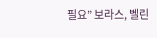필요” 보라스, 벨린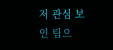저 관심 보인 팀으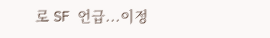로 SF 언급...이정